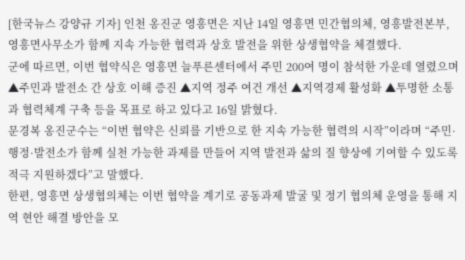[한국뉴스 강양규 기자] 인천 옹진군 영흥면은 지난 14일 영흥면 민간협의체, 영흥발전본부, 영흥면사무소가 함께 지속 가능한 협력과 상호 발전을 위한 상생협약을 체결했다.
군에 따르면, 이번 협약식은 영흥면 늘푸른센터에서 주민 200여 명이 참석한 가운데 열렸으며 ▲주민과 발전소 간 상호 이해 증진 ▲지역 정주 여건 개선 ▲지역경제 활성화 ▲투명한 소통과 협력체계 구축 등을 목표로 하고 있다고 16일 밝혔다.
문경복 옹진군수는 “이번 협약은 신뢰를 기반으로 한 지속 가능한 협력의 시작”이라며 “주민·행정·발전소가 함께 실천 가능한 과제를 만들어 지역 발전과 삶의 질 향상에 기여할 수 있도록 적극 지원하겠다”고 말했다.
한편, 영흥면 상생협의체는 이번 협약을 계기로 공동과제 발굴 및 정기 협의체 운영을 통해 지역 현안 해결 방안을 모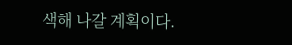색해 나갈 계획이다.